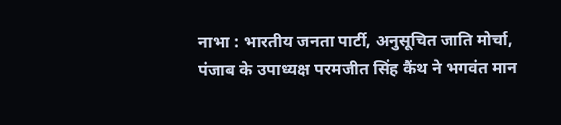नाभा : भारतीय जनता पार्टी, अनुसूचित जाति मोर्चा, पंजाब के उपाध्यक्ष परमजीत सिंह कैंथ ने भगवंत मान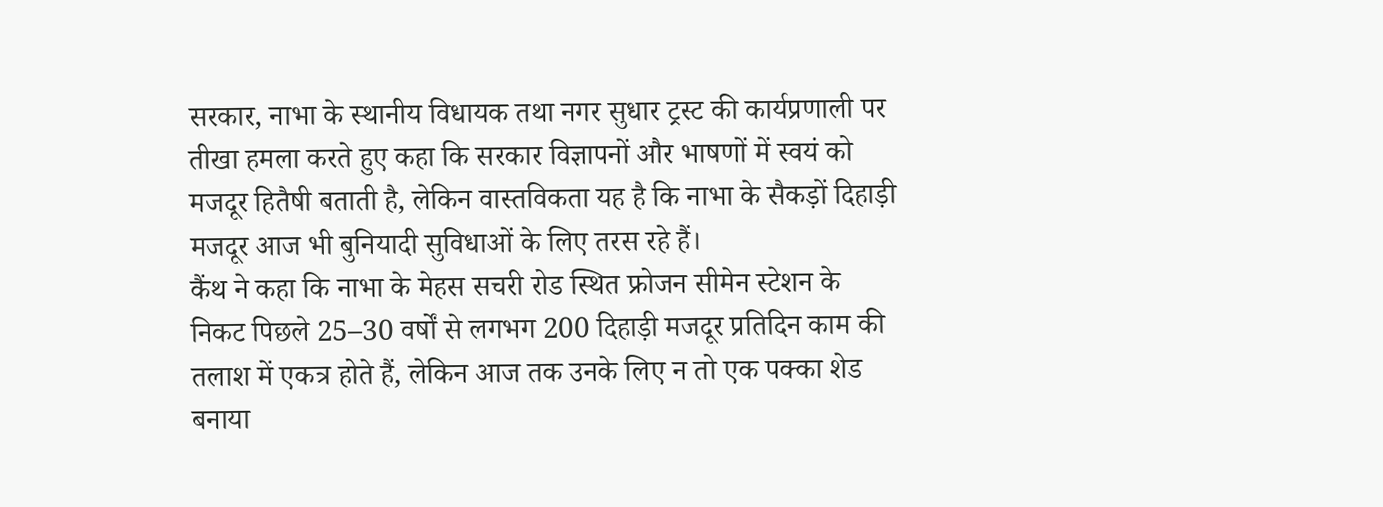सरकार, नाभा के स्थानीय विधायक तथा नगर सुधार ट्रस्ट की कार्यप्रणाली पर तीखा हमला करते हुए कहा कि सरकार विज्ञापनों और भाषणों में स्वयं को मजदूर हितैषी बताती है, लेकिन वास्तविकता यह है कि नाभा के सैकड़ों दिहाड़ी मजदूर आज भी बुनियादी सुविधाओं के लिए तरस रहे हैं।
कैंथ ने कहा कि नाभा के मेहस सचरी रोड स्थित फ्रोजन सीमेन स्टेशन के निकट पिछले 25–30 वर्षों से लगभग 200 दिहाड़ी मजदूर प्रतिदिन काम की तलाश में एकत्र होते हैं, लेकिन आज तक उनके लिए न तो एक पक्का शेड बनाया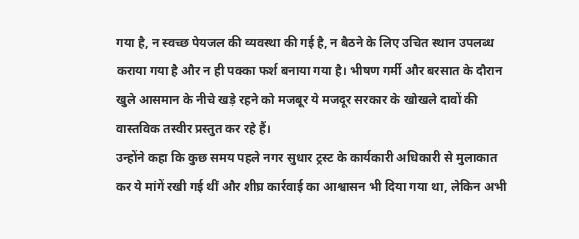गया है, न स्वच्छ पेयजल की व्यवस्था की गई है, न बैठने के लिए उचित स्थान उपलब्ध कराया गया है और न ही पक्का फर्श बनाया गया है। भीषण गर्मी और बरसात के दौरान खुले आसमान के नीचे खड़े रहने को मजबूर ये मजदूर सरकार के खोखले दावों की वास्तविक तस्वीर प्रस्तुत कर रहे हैं।
उन्होंने कहा कि कुछ समय पहले नगर सुधार ट्रस्ट के कार्यकारी अधिकारी से मुलाकात कर ये मांगें रखी गई थीं और शीघ्र कार्रवाई का आश्वासन भी दिया गया था, लेकिन अभी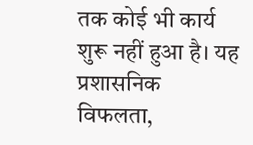तक कोई भी कार्य शुरू नहीं हुआ है। यह प्रशासनिक विफलता,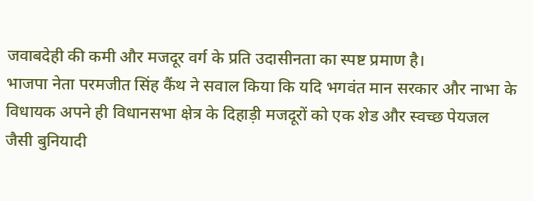जवाबदेही की कमी और मजदूर वर्ग के प्रति उदासीनता का स्पष्ट प्रमाण है।
भाजपा नेता परमजीत सिंह कैंथ ने सवाल किया कि यदि भगवंत मान सरकार और नाभा के विधायक अपने ही विधानसभा क्षेत्र के दिहाड़ी मजदूरों को एक शेड और स्वच्छ पेयजल जैसी बुनियादी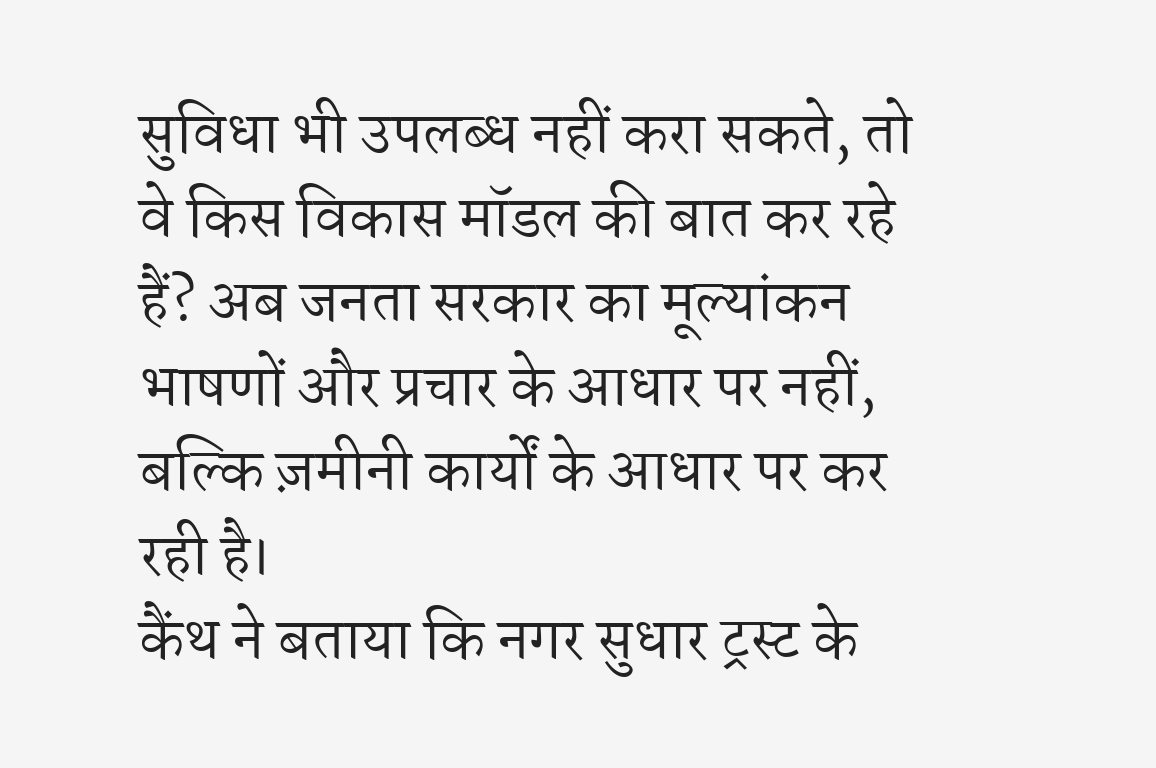सुविधा भी उपलब्ध नहीं करा सकते, तो वे किस विकास मॉडल की बात कर रहे हैं? अब जनता सरकार का मूल्यांकन भाषणों और प्रचार के आधार पर नहीं, बल्कि ज़मीनी कार्यों के आधार पर कर रही है।
कैंथ ने बताया कि नगर सुधार ट्रस्ट के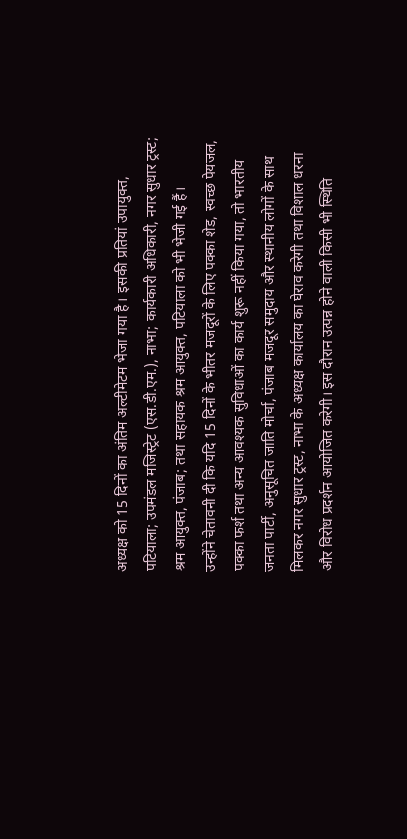अध्यक्ष को 15 दिनों का अंतिम अल्टीमेटम भेजा गया है। इसकी प्रतियां उपायुक्त, पटियाला; उपमंडल मजिस्ट्रेट (एस.डी.एम.), नाभा; कार्यकारी अधिकारी, नगर सुधार ट्रस्ट; श्रम आयुक्त, पंजाब; तथा सहायक श्रम आयुक्त, पटियाला को भी भेजी गई हैं।
उन्होंने चेतावनी दी कि यदि 15 दिनों के भीतर मजदूरों के लिए पक्का शेड, स्वच्छ पेयजल, पक्का फर्श तथा अन्य आवश्यक सुविधाओं का कार्य शुरू नहीं किया गया, तो भारतीय जनता पार्टी, अनुसूचित जाति मोर्चा, पंजाब मजदूर समुदाय और स्थानीय लोगों के साथ मिलकर नगर सुधार ट्रस्ट, नाभा के अध्यक्ष कार्यालय का घेराव करेगी तथा विशाल धरना और विरोध प्रदर्शन आयोजित करेगी। इस दौरान उत्पन्न होने वाली किसी भी स्थिति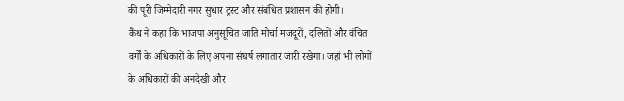की पूरी जिम्मेदारी नगर सुधार ट्रस्ट और संबंधित प्रशासन की होगी।
कैंथ ने कहा कि भाजपा अनुसूचित जाति मोर्चा मजदूरों, दलितों और वंचित वर्गों के अधिकारों के लिए अपना संघर्ष लगातार जारी रखेगा। जहां भी लोगों के अधिकारों की अनदेखी और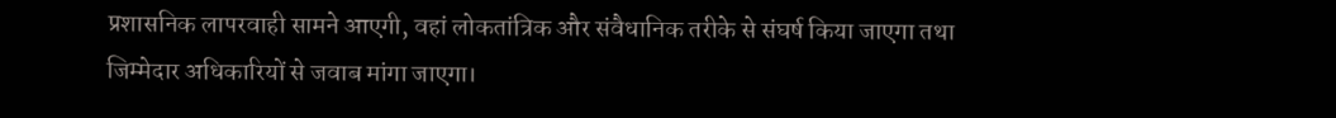प्रशासनिक लापरवाही सामने आएगी, वहां लोकतांत्रिक और संवैधानिक तरीके से संघर्ष किया जाएगा तथा जिम्मेदार अधिकारियों से जवाब मांगा जाएगा।